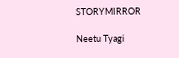STORYMIRROR

Neetu Tyagi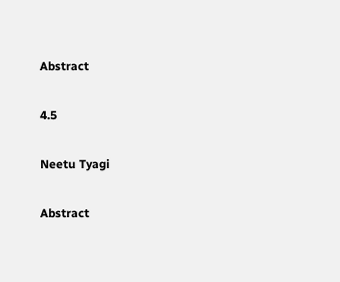Abstract

4.5

Neetu Tyagi

Abstract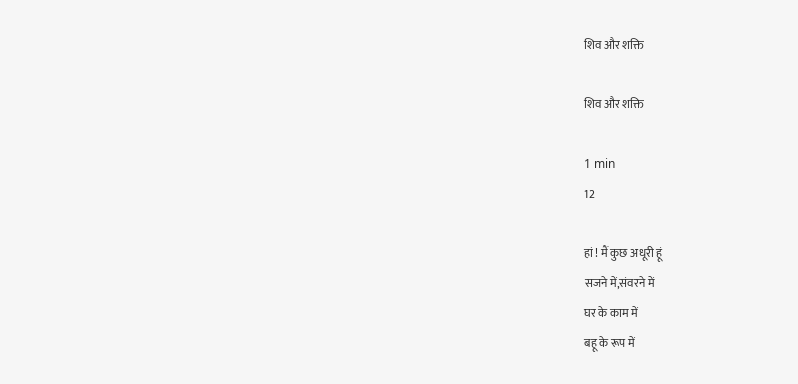शिव और शक्ति

शिव और शक्ति

1 min
12

हां ! मैं कुछ अधूरी हूं
सजने में,संवरने में
घर के काम में
बहू के रूप में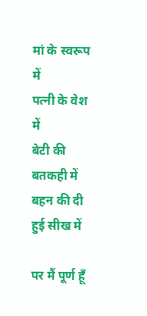मां के स्वरूप में
पत्नी के वेश में
बेटी की बतकही में
बहन की दी हुई सीख में

पर मैं पूर्ण हूँ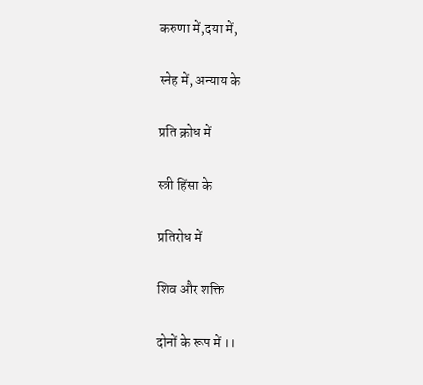करुणा में,दया में,

स्नेह में, अन्याय के

प्रति क्रोध में

स्त्री हिंसा के

प्रतिरोध में

शिव और शक्ति

दोनों के रूप में ।।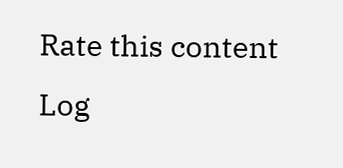Rate this content
Log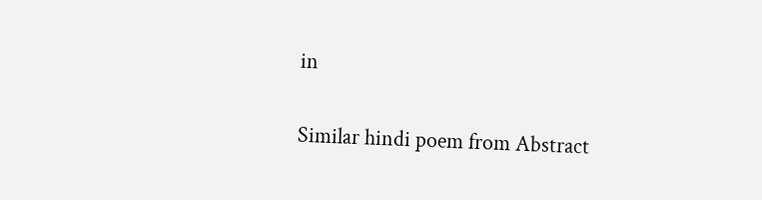in

Similar hindi poem from Abstract